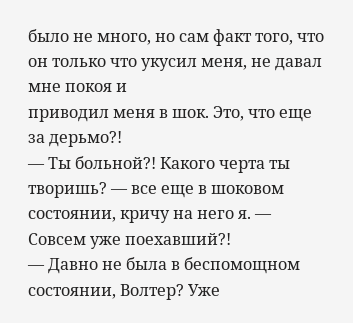было не много, но сам факт того, что он только что укусил меня, не давал мне покоя и
приводил меня в шок. Это, что еще за дерьмо?!
— Ты больной?! Какого черта ты творишь? — все еще в шоковом состоянии, кричу на него я. —
Совсем уже поехавший?!
— Давно не была в беспомощном состоянии, Волтер? Уже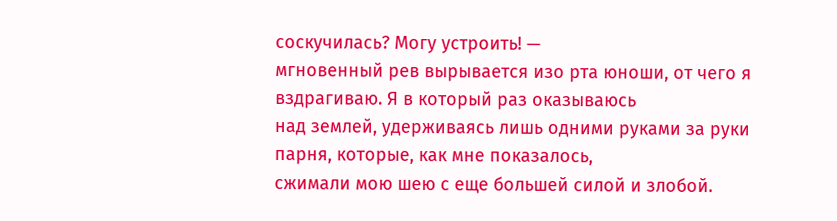соскучилась? Могу устроить! —
мгновенный рев вырывается изо рта юноши, от чего я вздрагиваю. Я в который раз оказываюсь
над землей, удерживаясь лишь одними руками за руки парня, которые, как мне показалось,
сжимали мою шею с еще большей силой и злобой.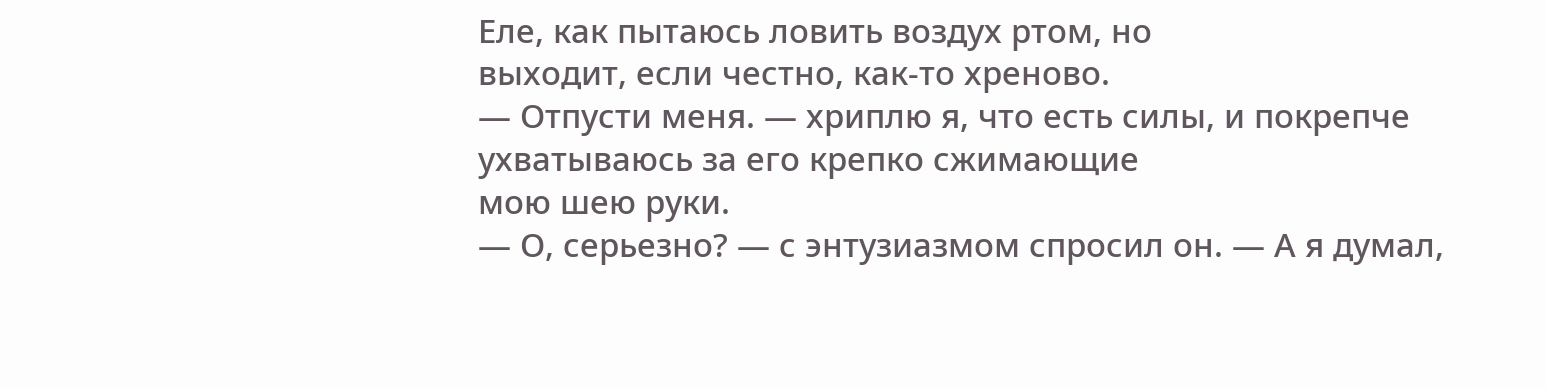Еле, как пытаюсь ловить воздух ртом, но
выходит, если честно, как-то хреново.
— Отпусти меня. — хриплю я, что есть силы, и покрепче ухватываюсь за его крепко сжимающие
мою шею руки.
— О, серьезно? — с энтузиазмом спросил он. — А я думал,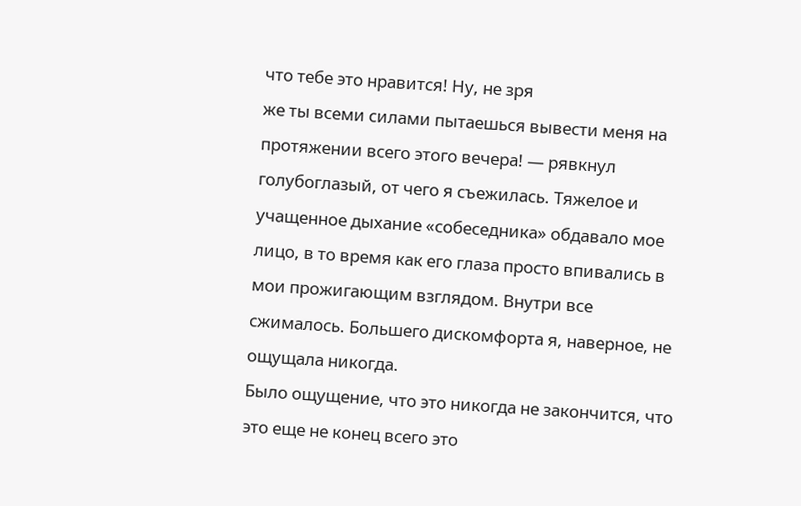что тебе это нравится! Ну, не зря
же ты всеми силами пытаешься вывести меня на протяжении всего этого вечера! — рявкнул
голубоглазый, от чего я съежилась. Тяжелое и учащенное дыхание «собеседника» обдавало мое
лицо, в то время как его глаза просто впивались в мои прожигающим взглядом. Внутри все
сжималось. Большего дискомфорта я, наверное, не ощущала никогда.
Было ощущение, что это никогда не закончится, что это еще не конец всего это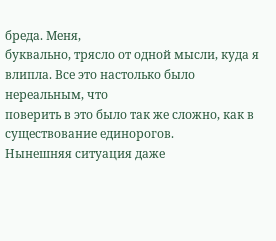бреда. Меня,
буквально, трясло от одной мысли, куда я влипла. Все это настолько было нереальным, что
поверить в это было так же сложно, как в существование единорогов.
Нынешняя ситуация даже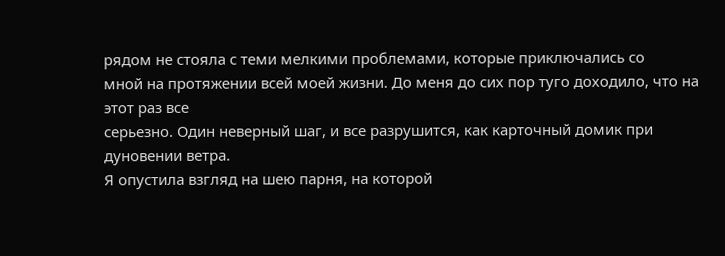рядом не стояла с теми мелкими проблемами, которые приключались со
мной на протяжении всей моей жизни. До меня до сих пор туго доходило, что на этот раз все
серьезно. Один неверный шаг, и все разрушится, как карточный домик при дуновении ветра.
Я опустила взгляд на шею парня, на которой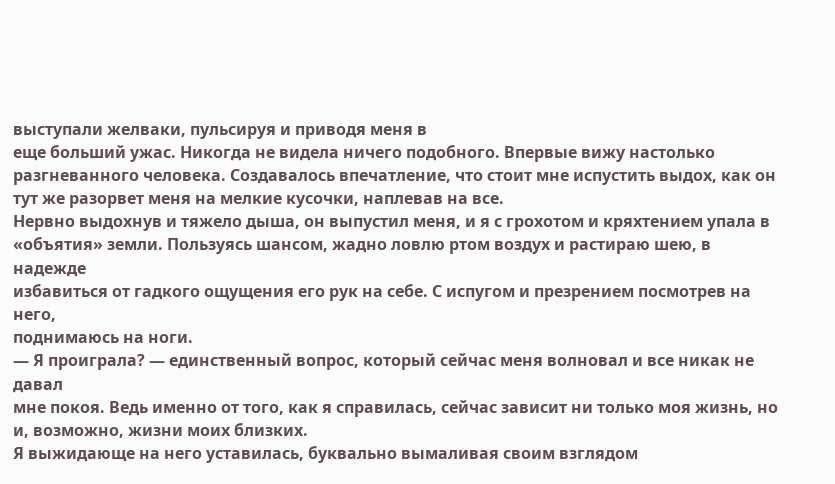выступали желваки, пульсируя и приводя меня в
еще больший ужас. Никогда не видела ничего подобного. Впервые вижу настолько
разгневанного человека. Создавалось впечатление, что стоит мне испустить выдох, как он
тут же разорвет меня на мелкие кусочки, наплевав на все.
Нервно выдохнув и тяжело дыша, он выпустил меня, и я с грохотом и кряхтением упала в
«объятия» земли. Пользуясь шансом, жадно ловлю ртом воздух и растираю шею, в надежде
избавиться от гадкого ощущения его рук на себе. С испугом и презрением посмотрев на него,
поднимаюсь на ноги.
— Я проиграла? — единственный вопрос, который сейчас меня волновал и все никак не давал
мне покоя. Ведь именно от того, как я справилась, сейчас зависит ни только моя жизнь, но
и, возможно, жизни моих близких.
Я выжидающе на него уставилась, буквально вымаливая своим взглядом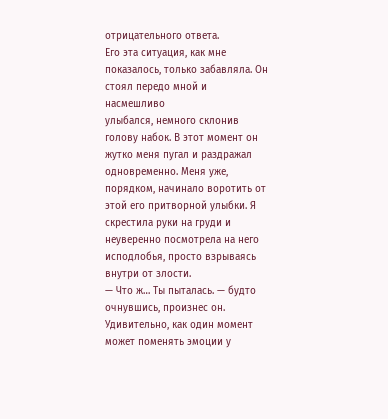отрицательного ответа.
Его эта ситуация, как мне показалось, только забавляла. Он стоял передо мной и насмешливо
улыбался, немного склонив голову набок. В этот момент он жутко меня пугал и раздражал
одновременно. Меня уже, порядком, начинало воротить от этой его притворной улыбки. Я
скрестила руки на груди и неуверенно посмотрела на него исподлобья, просто взрываясь
внутри от злости.
— Что ж… Ты пыталась. — будто очнувшись, произнес он.
Удивительно, как один момент может поменять эмоции у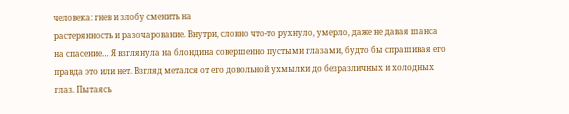человека: гнев и злобу сменить на
растерянность и разочарование. Внутри, словно что-то рухнуло, умерло, даже не давая шанса
на спасение… Я взглянула на блондина совершенно пустыми глазами, будто бы спрашивая его
правда это или нет. Взгляд метался от его довольной ухмылки до безразличных и холодных
глаз. Пытаясь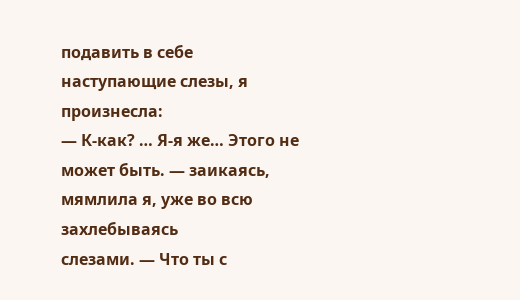подавить в себе наступающие слезы, я произнесла:
— К-как? … Я-я же… Этого не может быть. — заикаясь, мямлила я, уже во всю захлебываясь
слезами. — Что ты с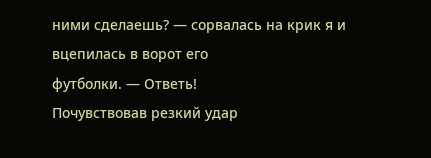ними сделаешь? — сорвалась на крик я и вцепилась в ворот его
футболки. — Ответь!
Почувствовав резкий удар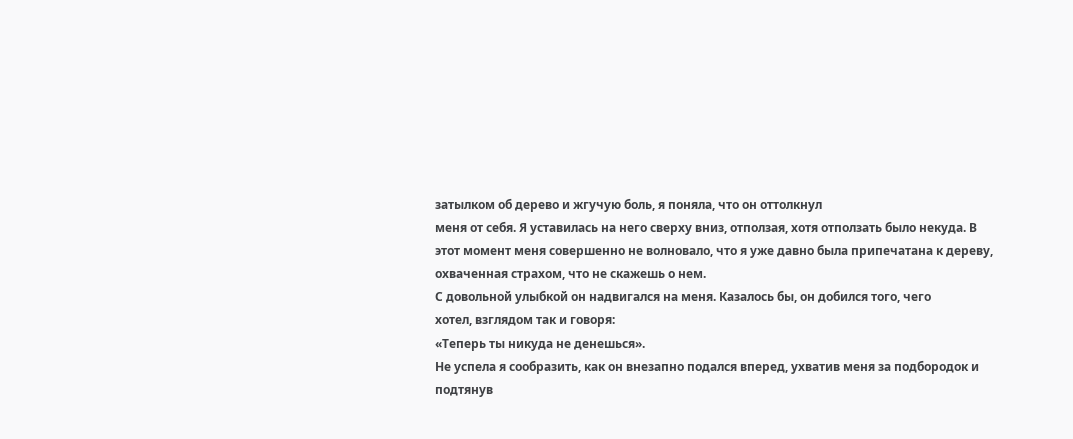затылком об дерево и жгучую боль, я поняла, что он оттолкнул
меня от себя. Я уставилась на него сверху вниз, отползая, хотя отползать было некуда. В
этот момент меня совершенно не волновало, что я уже давно была припечатана к дереву,
охваченная страхом, что не скажешь о нем.
С довольной улыбкой он надвигался на меня. Казалось бы, он добился того, чего
хотел, взглядом так и говоря:
«Теперь ты никуда не денешься».
Не успела я сообразить, как он внезапно подался вперед, ухватив меня за подбородок и
подтянув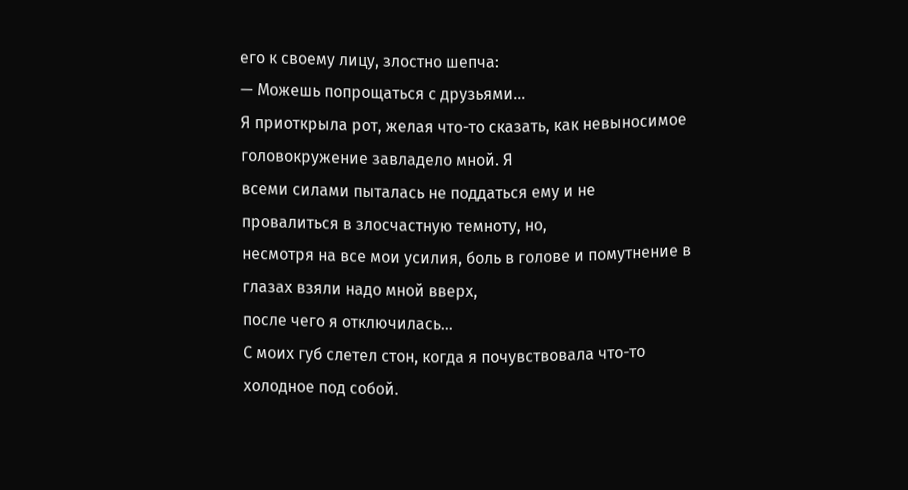его к своему лицу, злостно шепча:
— Можешь попрощаться с друзьями…
Я приоткрыла рот, желая что-то сказать, как невыносимое головокружение завладело мной. Я
всеми силами пыталась не поддаться ему и не провалиться в злосчастную темноту, но,
несмотря на все мои усилия, боль в голове и помутнение в глазах взяли надо мной вверх,
после чего я отключилась…
С моих губ слетел стон, когда я почувствовала что-то холодное под собой.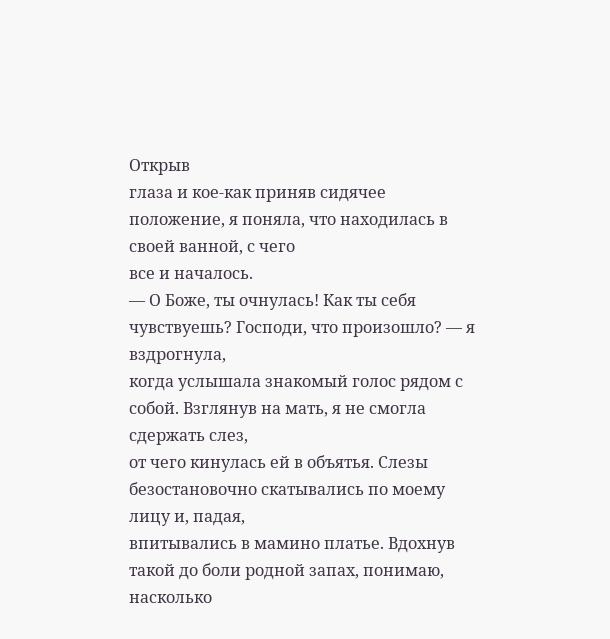Открыв
глаза и кое-как приняв сидячее положение, я поняла, что находилась в своей ванной, с чего
все и началось.
— О Боже, ты очнулась! Как ты себя чувствуешь? Господи, что произошло? — я вздрогнула,
когда услышала знакомый голос рядом с собой. Взглянув на мать, я не смогла сдержать слез,
от чего кинулась ей в объятья. Слезы безостановочно скатывались по моему лицу и, падая,
впитывались в мамино платье. Вдохнув такой до боли родной запах, понимаю, насколько